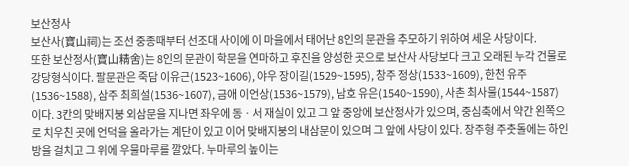보산정사
보산사(寶山祠)는 조선 중종때부터 선조대 사이에 이 마을에서 태어난 8인의 문관을 추모하기 위하여 세운 사당이다.
또한 보산정사(寶山精舍)는 8인의 문관이 학문을 연마하고 후진을 양성한 곳으로 보산사 사당보다 크고 오래된 누각 건물로 강당형식이다. 팔문관은 죽담 이유근(1523~1606), 야우 장이길(1529~1595), 창주 정상(1533~1609), 한천 유주(1536~1588), 삼주 최희설(1536~1607), 금애 이언상(1536~1579), 남호 유은(1540~1590), 사촌 최사물(1544~1587) 이다. 3칸의 맞배지붕 외삼문을 지나면 좌우에 동ㆍ서 재실이 있고 그 앞 중앙에 보산정사가 있으며, 중심축에서 약간 왼쪽으로 치우친 곳에 언덕을 올라가는 계단이 있고 이어 맞배지붕의 내삼문이 있으며 그 앞에 사당이 있다. 장주형 주춧돌에는 하인방을 걸치고 그 위에 우물마루를 깔았다. 누마루의 높이는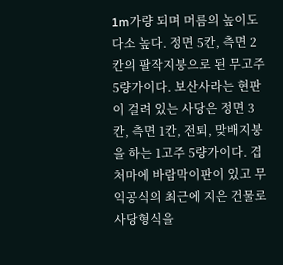1m가량 되며 머름의 높이도 다소 높다. 정면 5칸, 측면 2칸의 팔작지붕으로 된 무고주 5량가이다. 보산사라는 현판이 걸려 있는 사당은 정면 3칸, 측면 1칸, 전퇴, 맞배지붕을 하는 1고주 5량가이다. 겹처마에 바람막이판이 있고 무익공식의 최근에 지은 건물로 사당형식을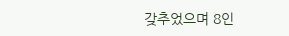갖추었으며 8인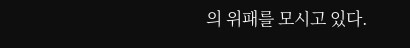의 위패를 모시고 있다.